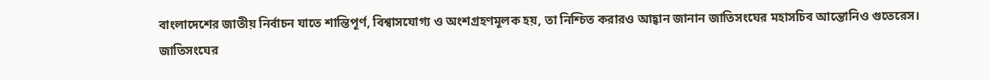বাংলাদেশের জাতীয় নির্বাচন যাতে শান্তিপূর্ণ, বিশ্বাসযোগ্য ও অংশগ্রহণমূলক হয়, তা নিশ্চিত করারও আহ্বান জানান জাতিসংঘের মহাসচিব আন্তোনিও গুতেরেস।
জাতিসংঘের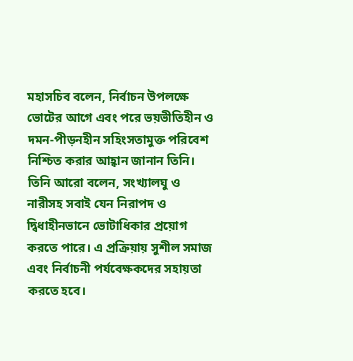মহাসচিব বলেন, নির্বাচন উপলক্ষে ভোটের আগে এবং পরে ভয়ভীতিহীন ও দমন-পীড়নহীন সহিংসতামুক্ত পরিবেশ নিশ্চিত করার আহ্বান জানান তিনি।
তিনি আরো বলেন, সংখ্যালঘু ও নারীসহ সবাই যেন নিরাপদ ও দ্বিধাহীনভানে ভোটাধিকার প্রয়োগ করতে পারে। এ প্রক্রিয়ায় সুশীল সমাজ এবং নির্বাচনী পর্যবেক্ষকদের সহায়তা করতে হবে।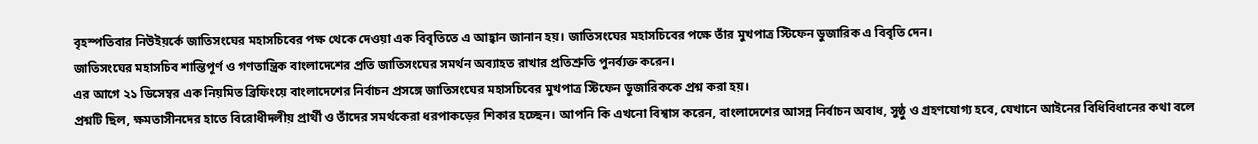বৃহস্পতিবার নিউইয়র্কে জাতিসংঘের মহাসচিবের পক্ষ থেকে দেওয়া এক বিবৃতিতে এ আহ্বান জানান হয়। জাতিসংঘের মহাসচিবের পক্ষে তাঁর মুখপাত্র স্টিফেন ডুজারিক এ বিবৃতি দেন।
জাতিসংঘের মহাসচিব শান্তিপূর্ণ ও গণতান্ত্রিক বাংলাদেশের প্রতি জাতিসংঘের সমর্থন অব্যাহত রাখার প্রতিশ্রুতি পুনর্ব্যক্ত করেন।
এর আগে ২১ ডিসেম্বর এক নিয়মিত ব্রিফিংয়ে বাংলাদেশের নির্বাচন প্রসঙ্গে জাতিসংঘের মহাসচিবের মুখপাত্র স্টিফেন ডুজারিককে প্রশ্ন করা হয়।
প্রশ্নটি ছিল, ক্ষমতাসীনদের হাতে বিরোধীদলীয় প্রার্থী ও তাঁদের সমর্থকেরা ধরপাকড়ের শিকার হচ্ছেন। আপনি কি এখনো বিশ্বাস করেন, বাংলাদেশের আসন্ন নির্বাচন অবাধ, সুষ্ঠু ও গ্রহণযোগ্য হবে, যেখানে আইনের বিধিবিধানের কথা বলে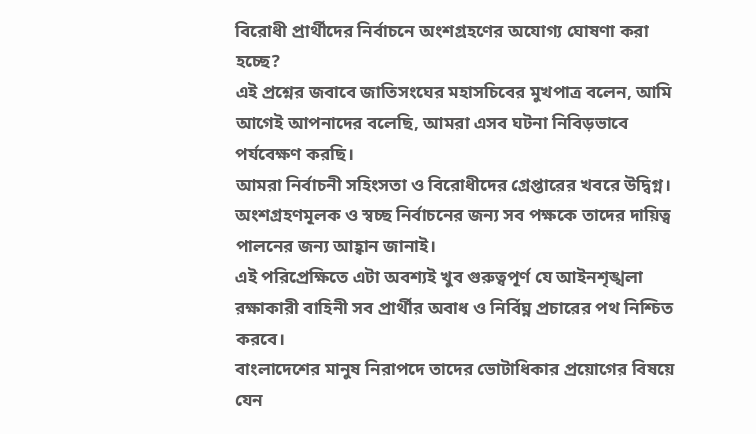বিরোধী প্রার্থীদের নির্বাচনে অংশগ্রহণের অযোগ্য ঘোষণা করা হচ্ছে?
এই প্রশ্নের জবাবে জাতিসংঘের মহাসচিবের মুখপাত্র বলেন, আমি আগেই আপনাদের বলেছি, আমরা এসব ঘটনা নিবিড়ভাবে পর্যবেক্ষণ করছি।
আমরা নির্বাচনী সহিংসতা ও বিরোধীদের গ্রেপ্তারের খবরে উদ্বিগ্ন। অংশগ্রহণমূলক ও স্বচ্ছ নির্বাচনের জন্য সব পক্ষকে তাদের দায়িত্ব পালনের জন্য আহ্বান জানাই।
এই পরিপ্রেক্ষিতে এটা অবশ্যই খুব গুরুত্বপূর্ণ যে আইনশৃঙ্খলা রক্ষাকারী বাহিনী সব প্রার্থীর অবাধ ও নির্বিঘ্ন প্রচারের পথ নিশ্চিত করবে।
বাংলাদেশের মানুষ নিরাপদে তাদের ভোটাধিকার প্রয়োগের বিষয়ে যেন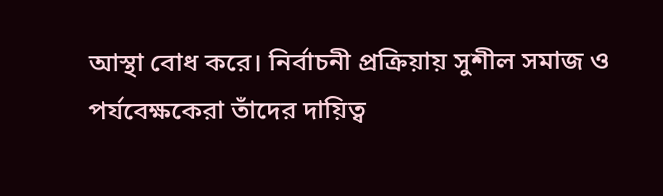আস্থা বোধ করে। নির্বাচনী প্রক্রিয়ায় সুশীল সমাজ ও পর্যবেক্ষকেরা তাঁদের দায়িত্ব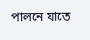পালনে যাতে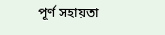পূর্ণ সহায়তা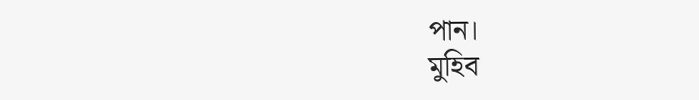পান।
মুহিব